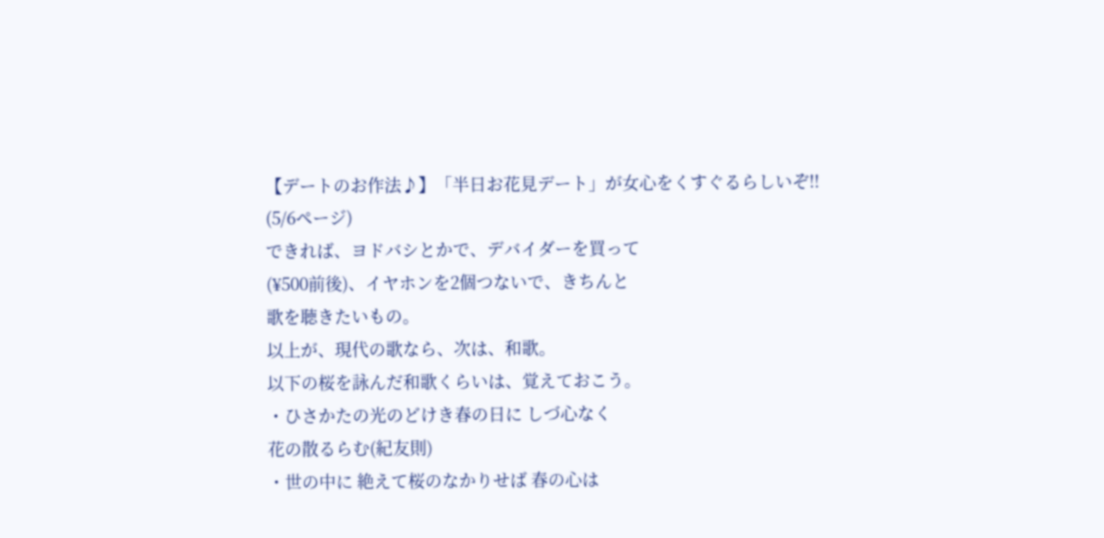【デートのお作法♪】「半日お花見デート」が女心をくすぐるらしいぞ!! (5/6ページ)
できれば、ヨドバシとかで、デバイダーを買って
(¥500前後)、イヤホンを2個つないで、きちんと
歌を聴きたいもの。
以上が、現代の歌なら、次は、和歌。
以下の桜を詠んだ和歌くらいは、覚えておこう。
・ひさかたの光のどけき春の日に しづ心なく
花の散るらむ(紀友則)
・世の中に 絶えて桜のなかりせば 春の心は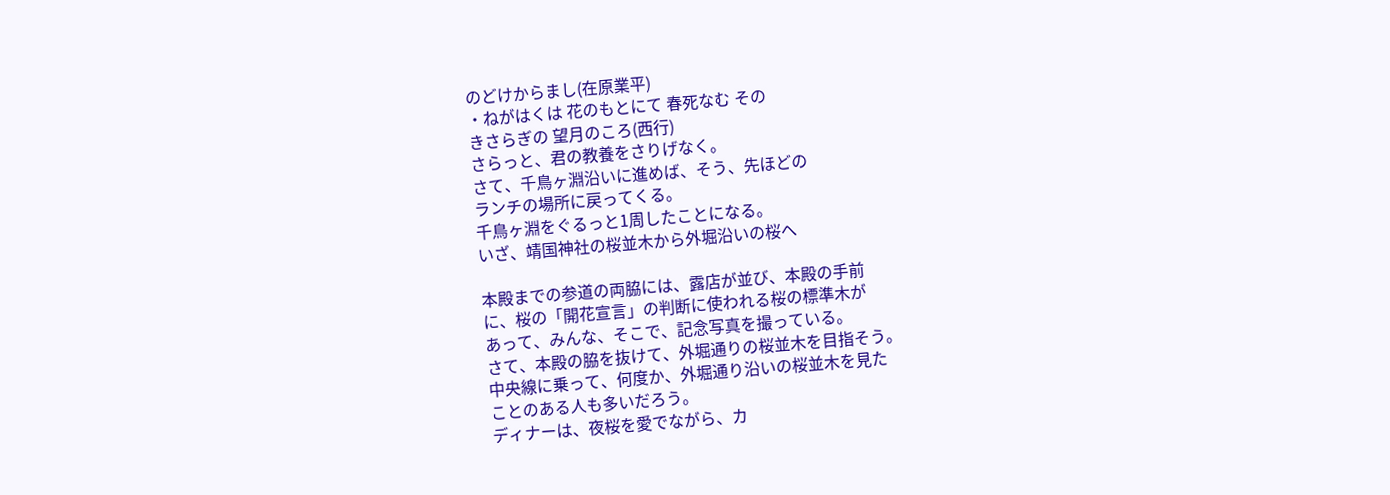のどけからまし(在原業平)
・ねがはくは 花のもとにて 春死なむ その
きさらぎの 望月のころ(西行)
さらっと、君の教養をさりげなく。
さて、千鳥ヶ淵沿いに進めば、そう、先ほどの
ランチの場所に戻ってくる。
千鳥ヶ淵をぐるっと1周したことになる。
いざ、靖国神社の桜並木から外堀沿いの桜へ

本殿までの参道の両脇には、露店が並び、本殿の手前
に、桜の「開花宣言」の判断に使われる桜の標準木が
あって、みんな、そこで、記念写真を撮っている。
さて、本殿の脇を抜けて、外堀通りの桜並木を目指そう。
中央線に乗って、何度か、外堀通り沿いの桜並木を見た
ことのある人も多いだろう。
ディナーは、夜桜を愛でながら、カ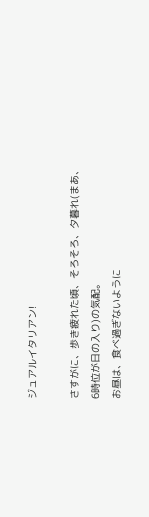ジュアルイタリアン!

さすがに、歩き疲れた頃、そろそろ、夕暮れ(まあ、
6時位が日の入り)の気配。
お昼は、食べ過ぎないように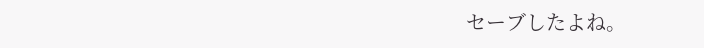セーブしたよね。